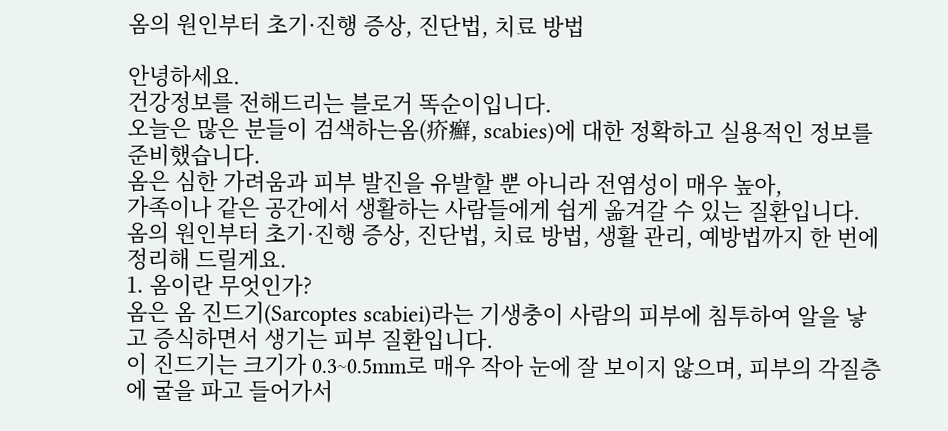옴의 원인부터 초기·진행 증상, 진단법, 치료 방법

안녕하세요.
건강정보를 전해드리는 블로거 똑순이입니다.
오늘은 많은 분들이 검색하는옴(疥癬, scabies)에 대한 정확하고 실용적인 정보를 준비했습니다.
옴은 심한 가려움과 피부 발진을 유발할 뿐 아니라 전염성이 매우 높아,
가족이나 같은 공간에서 생활하는 사람들에게 쉽게 옮겨갈 수 있는 질환입니다.
옴의 원인부터 초기·진행 증상, 진단법, 치료 방법, 생활 관리, 예방법까지 한 번에 정리해 드릴게요.
1. 옴이란 무엇인가?
옴은 옴 진드기(Sarcoptes scabiei)라는 기생충이 사람의 피부에 침투하여 알을 낳고 증식하면서 생기는 피부 질환입니다.
이 진드기는 크기가 0.3~0.5mm로 매우 작아 눈에 잘 보이지 않으며, 피부의 각질층에 굴을 파고 들어가서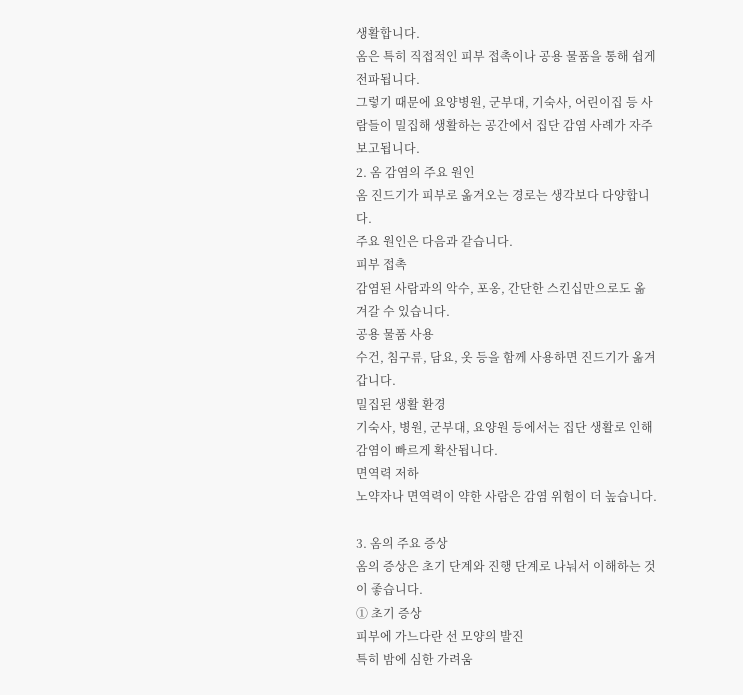생활합니다.
옴은 특히 직접적인 피부 접촉이나 공용 물품을 통해 쉽게 전파됩니다.
그렇기 때문에 요양병원, 군부대, 기숙사, 어린이집 등 사람들이 밀집해 생활하는 공간에서 집단 감염 사례가 자주 보고됩니다.
2. 옴 감염의 주요 원인
옴 진드기가 피부로 옮겨오는 경로는 생각보다 다양합니다.
주요 원인은 다음과 같습니다.
피부 접촉
감염된 사람과의 악수, 포옹, 간단한 스킨십만으로도 옮겨갈 수 있습니다.
공용 물품 사용
수건, 침구류, 담요, 옷 등을 함께 사용하면 진드기가 옮겨갑니다.
밀집된 생활 환경
기숙사, 병원, 군부대, 요양원 등에서는 집단 생활로 인해 감염이 빠르게 확산됩니다.
면역력 저하
노약자나 면역력이 약한 사람은 감염 위험이 더 높습니다.

3. 옴의 주요 증상
옴의 증상은 초기 단계와 진행 단계로 나눠서 이해하는 것이 좋습니다.
① 초기 증상
피부에 가느다란 선 모양의 발진
특히 밤에 심한 가려움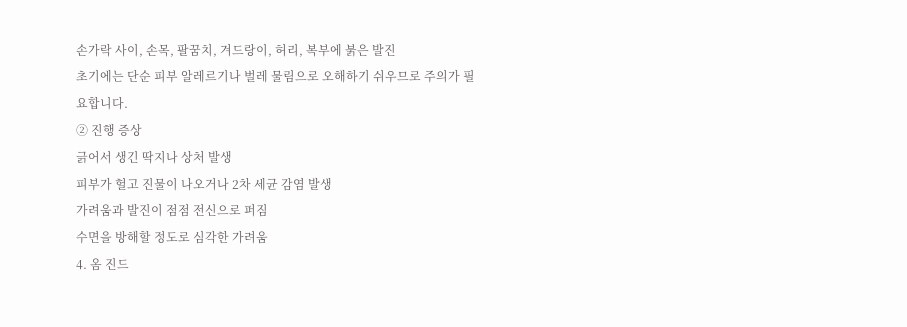손가락 사이, 손목, 팔꿈치, 겨드랑이, 허리, 복부에 붉은 발진
초기에는 단순 피부 알레르기나 벌레 물림으로 오해하기 쉬우므로 주의가 필요합니다.
② 진행 증상
긁어서 생긴 딱지나 상처 발생
피부가 헐고 진물이 나오거나 2차 세균 감염 발생
가려움과 발진이 점점 전신으로 퍼짐
수면을 방해할 정도로 심각한 가려움
4. 옴 진드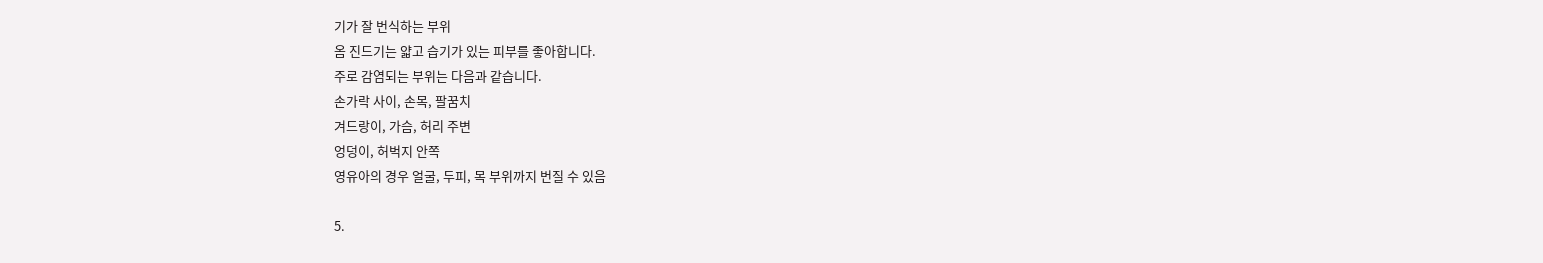기가 잘 번식하는 부위
옴 진드기는 얇고 습기가 있는 피부를 좋아합니다.
주로 감염되는 부위는 다음과 같습니다.
손가락 사이, 손목, 팔꿈치
겨드랑이, 가슴, 허리 주변
엉덩이, 허벅지 안쪽
영유아의 경우 얼굴, 두피, 목 부위까지 번질 수 있음

5.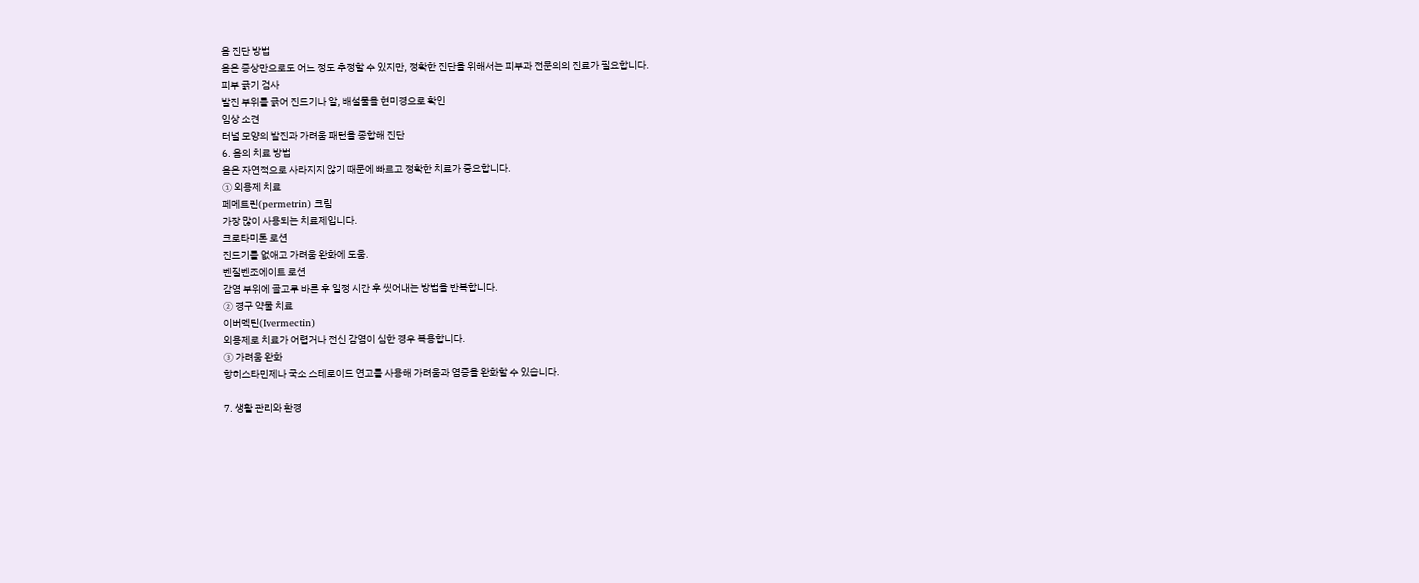옴 진단 방법
옴은 증상만으로도 어느 정도 추정할 수 있지만, 정확한 진단을 위해서는 피부과 전문의의 진료가 필요합니다.
피부 긁기 검사
발진 부위를 긁어 진드기나 알, 배설물을 현미경으로 확인
임상 소견
터널 모양의 발진과 가려움 패턴을 종합해 진단
6. 옴의 치료 방법
옴은 자연적으로 사라지지 않기 때문에 빠르고 정확한 치료가 중요합니다.
① 외용제 치료
페메트린(permetrin) 크림
가장 많이 사용되는 치료제입니다.
크로타미톤 로션
진드기를 없애고 가려움 완화에 도움.
벤질벤조에이트 로션
감염 부위에 골고루 바른 후 일정 시간 후 씻어내는 방법을 반복합니다.
② 경구 약물 치료
이버멕틴(Ivermectin)
외용제로 치료가 어렵거나 전신 감염이 심한 경우 복용합니다.
③ 가려움 완화
항히스타민제나 국소 스테로이드 연고를 사용해 가려움과 염증을 완화할 수 있습니다.

7. 생활 관리와 환경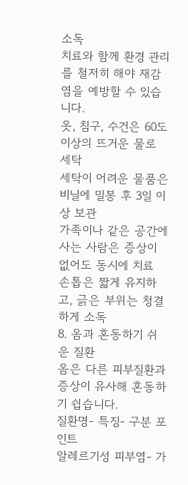소독
치료와 함께 환경 관리를 철저히 해야 재감염을 예방할 수 있습니다.
옷, 침구, 수건은 60도 이상의 뜨거운 물로 세탁
세탁이 어려운 물품은 비닐에 밀봉 후 3일 이상 보관
가족이나 같은 공간에 사는 사람은 증상이 없어도 동시에 치료
손톱은 짧게 유지하고, 긁은 부위는 청결하게 소독
8. 옴과 혼동하기 쉬운 질환
옴은 다른 피부질환과 증상이 유사해 혼동하기 쉽습니다.
질환명- 특징- 구분 포인트
알레르기성 피부염- 가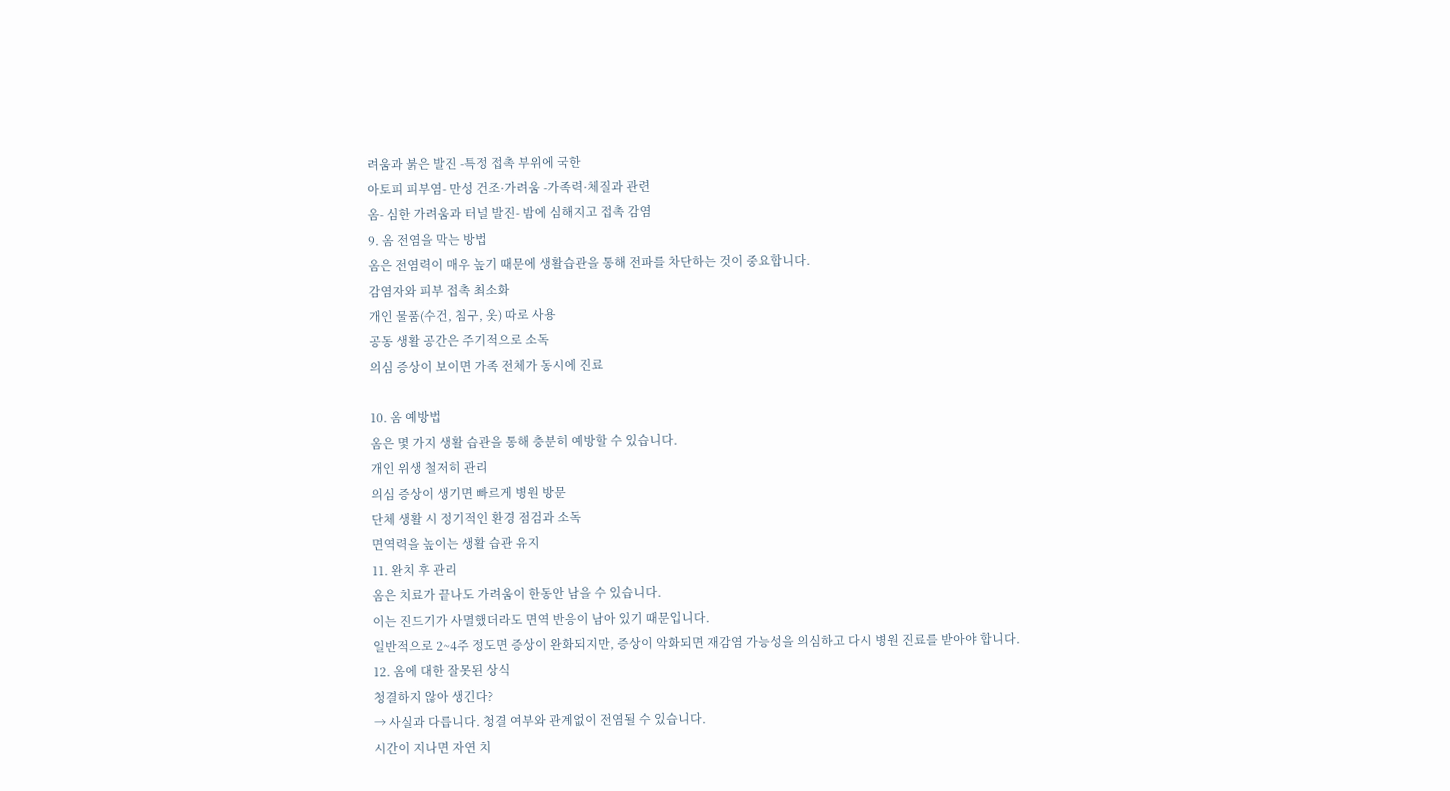려움과 붉은 발진 -특정 접촉 부위에 국한
아토피 피부염- 만성 건조·가려움 -가족력·체질과 관련
옴- 심한 가려움과 터널 발진- 밤에 심해지고 접촉 감염
9. 옴 전염을 막는 방법
옴은 전염력이 매우 높기 때문에 생활습관을 통해 전파를 차단하는 것이 중요합니다.
감염자와 피부 접촉 최소화
개인 물품(수건, 침구, 옷) 따로 사용
공동 생활 공간은 주기적으로 소독
의심 증상이 보이면 가족 전체가 동시에 진료

10. 옴 예방법
옴은 몇 가지 생활 습관을 통해 충분히 예방할 수 있습니다.
개인 위생 철저히 관리
의심 증상이 생기면 빠르게 병원 방문
단체 생활 시 정기적인 환경 점검과 소독
면역력을 높이는 생활 습관 유지
11. 완치 후 관리
옴은 치료가 끝나도 가려움이 한동안 남을 수 있습니다.
이는 진드기가 사멸했더라도 면역 반응이 남아 있기 때문입니다.
일반적으로 2~4주 정도면 증상이 완화되지만, 증상이 악화되면 재감염 가능성을 의심하고 다시 병원 진료를 받아야 합니다.
12. 옴에 대한 잘못된 상식
청결하지 않아 생긴다?
→ 사실과 다릅니다. 청결 여부와 관계없이 전염될 수 있습니다.
시간이 지나면 자연 치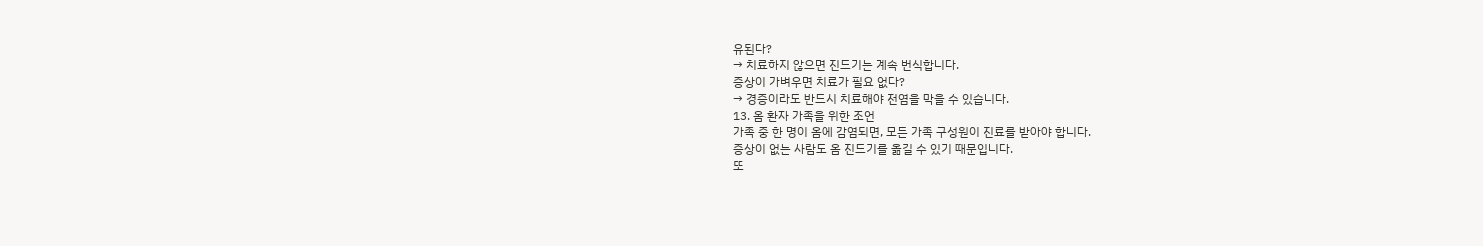유된다?
→ 치료하지 않으면 진드기는 계속 번식합니다.
증상이 가벼우면 치료가 필요 없다?
→ 경증이라도 반드시 치료해야 전염을 막을 수 있습니다.
13. 옴 환자 가족을 위한 조언
가족 중 한 명이 옴에 감염되면, 모든 가족 구성원이 진료를 받아야 합니다.
증상이 없는 사람도 옴 진드기를 옮길 수 있기 때문입니다.
또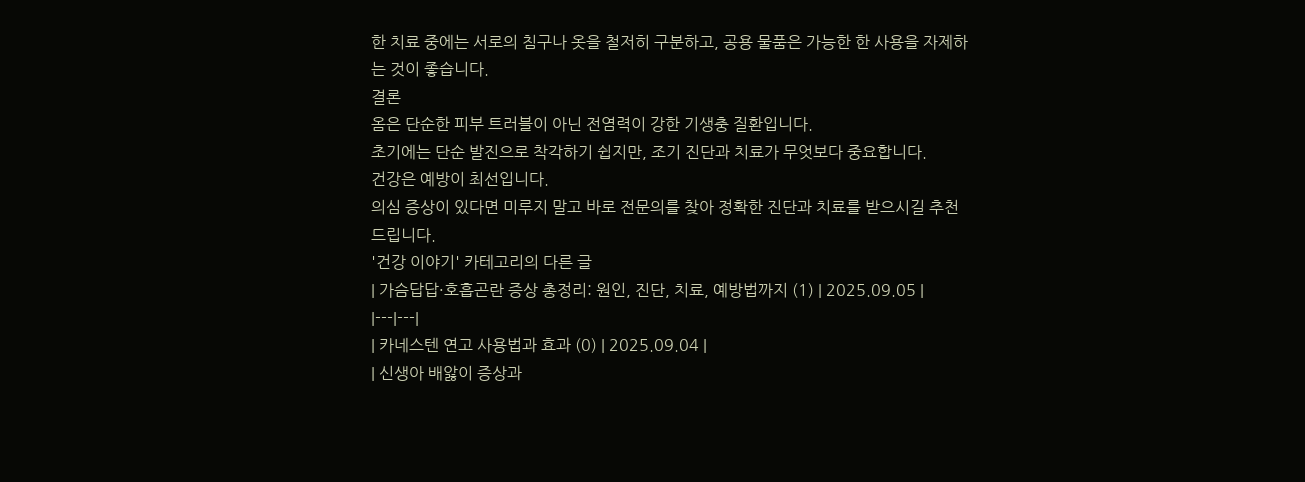한 치료 중에는 서로의 침구나 옷을 철저히 구분하고, 공용 물품은 가능한 한 사용을 자제하는 것이 좋습니다.
결론
옴은 단순한 피부 트러블이 아닌 전염력이 강한 기생충 질환입니다.
초기에는 단순 발진으로 착각하기 쉽지만, 조기 진단과 치료가 무엇보다 중요합니다.
건강은 예방이 최선입니다.
의심 증상이 있다면 미루지 말고 바로 전문의를 찾아 정확한 진단과 치료를 받으시길 추천드립니다.
'건강 이야기' 카테고리의 다른 글
| 가슴답답·호흡곤란 증상 총정리: 원인, 진단, 치료, 예방법까지 (1) | 2025.09.05 |
|---|---|
| 카네스텐 연고 사용법과 효과 (0) | 2025.09.04 |
| 신생아 배앓이 증상과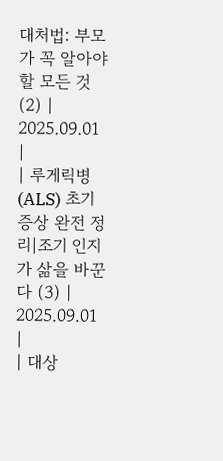대처법: 부모가 꼭 알아야 할 모든 것 (2) | 2025.09.01 |
| 루게릭병(ALS) 초기 증상 완전 정리|조기 인지가 삶을 바꾼다 (3) | 2025.09.01 |
| 대상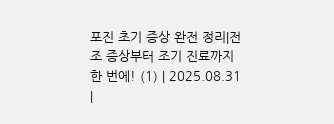포진 초기 증상 완전 정리|전조 증상부터 조기 진료까지 한 번에! (1) | 2025.08.31 |